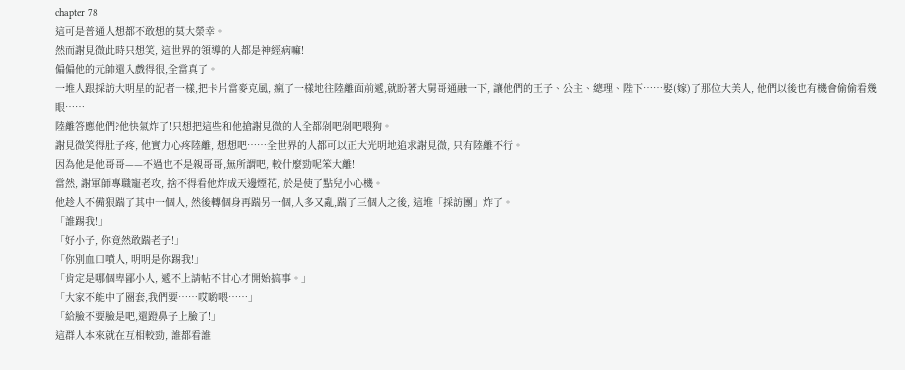chapter 78
這可是普通人想都不敢想的莫大榮幸。
然而謝見微此時只想笑, 這世界的領導的人都是神經病嘛!
偏偏他的元帥還入戲得很,全當真了。
一堆人跟採訪大明星的記者一樣,把卡片當麥克風, 瘋了一樣地往陸離面前遞,就盼著大舅哥通融一下, 讓他們的王子、公主、總理、陛下……娶(嫁)了那位大美人, 他們以後也有機會偷偷看幾眼……
陸離答應他們?他快氣炸了!只想把這些和他搶謝見微的人全都剁吧剁吧喂狗。
謝見微笑得肚子疼, 他實力心疼陸離, 想想吧……全世界的人都可以正大光明地追求謝見微, 只有陸離不行。
因為他是他哥哥——不過也不是親哥哥,無所謂吧, 較什麼勁呢笨大離!
當然, 謝軍師專職寵老攻, 捨不得看他炸成天邊煙花, 於是使了點兒小心機。
他趁人不備狠踹了其中一個人, 然後轉個身再踹另一個,人多又亂,踹了三個人之後, 這堆「採訪團」炸了。
「誰踢我!」
「好小子, 你竟然敢踹老子!」
「你別血口噴人, 明明是你踢我!」
「肯定是哪個卑鄙小人, 遞不上請帖不甘心才開始搞事。」
「大家不能中了圈套,我們要……哎喲喂……」
「給臉不要臉是吧,還蹬鼻子上臉了!」
這群人本來就在互相較勁, 誰都看誰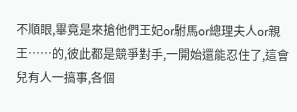不順眼,畢竟是來搶他們王妃or駙馬or總理夫人or親王……的,彼此都是競爭對手,一開始還能忍住了,這會兒有人一搞事,各個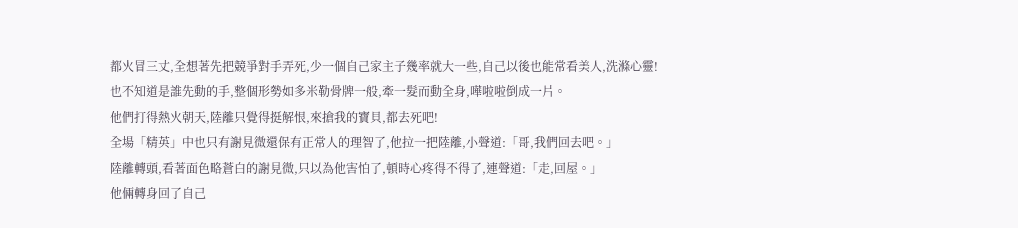都火冒三丈,全想著先把競爭對手弄死,少一個自己家主子幾率就大一些,自己以後也能常看美人,洗滌心靈!
也不知道是誰先動的手,整個形勢如多米勒骨牌一般,牽一髮而動全身,嘩啦啦倒成一片。
他們打得熱火朝天,陸離只覺得挺解恨,來搶我的寶貝,都去死吧!
全場「精英」中也只有謝見微還保有正常人的理智了,他拉一把陸離,小聲道:「哥,我們回去吧。」
陸離轉頭,看著面色略蒼白的謝見微,只以為他害怕了,頓時心疼得不得了,連聲道:「走,回屋。」
他倆轉身回了自己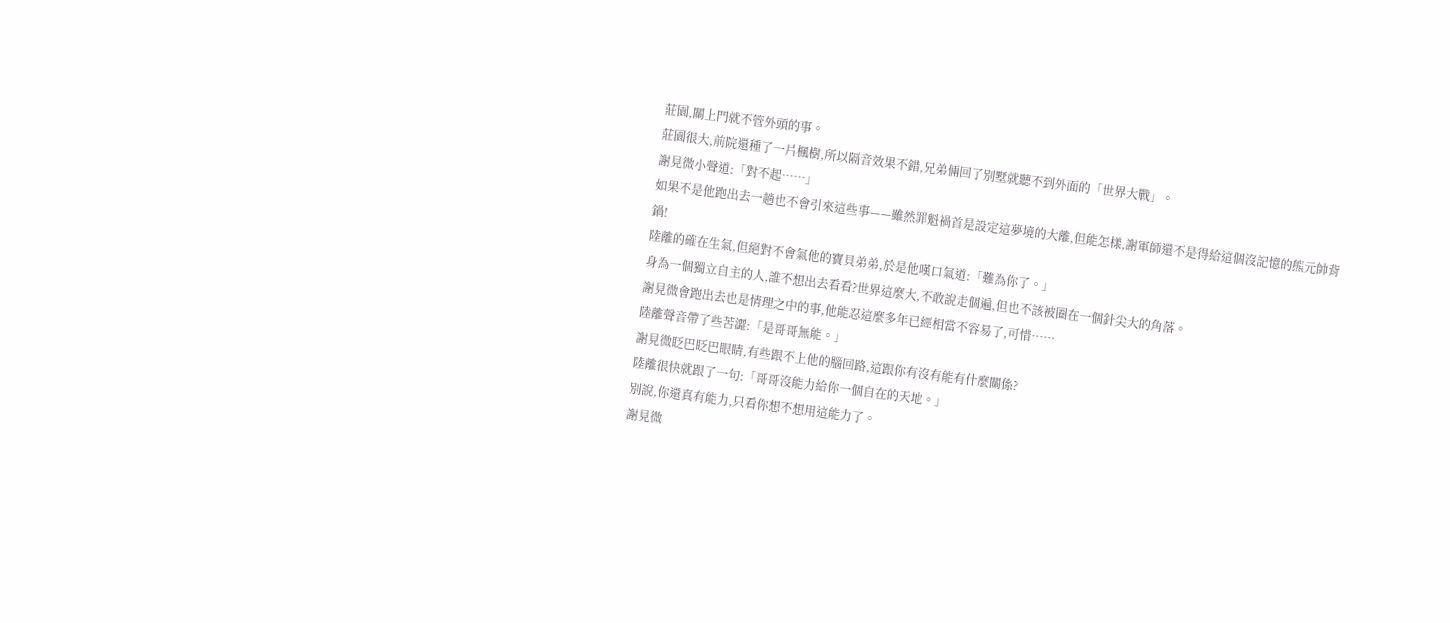莊園,關上門就不管外頭的事。
莊園很大,前院還種了一片楓樹,所以隔音效果不錯,兄弟倆回了別墅就聽不到外面的「世界大戰」。
謝見微小聲道:「對不起……」
如果不是他跑出去一趟也不會引來這些事——雖然罪魁禍首是設定這夢境的大離,但能怎樣,謝軍師還不是得給這個沒記憶的熊元帥背鍋!
陸離的確在生氣,但絕對不會氣他的寶貝弟弟,於是他嘆口氣道:「難為你了。」
身為一個獨立自主的人,誰不想出去看看?世界這麼大,不敢說走個遍,但也不該被圈在一個針尖大的角落。
謝見微會跑出去也是情理之中的事,他能忍這麼多年已經相當不容易了,可惜……
陸離聲音帶了些苦澀:「是哥哥無能。」
謝見微眨巴眨巴眼睛,有些跟不上他的腦回路,這跟你有沒有能有什麼關係?
陸離很快就跟了一句:「哥哥沒能力給你一個自在的天地。」
別說,你還真有能力,只看你想不想用這能力了。
謝見微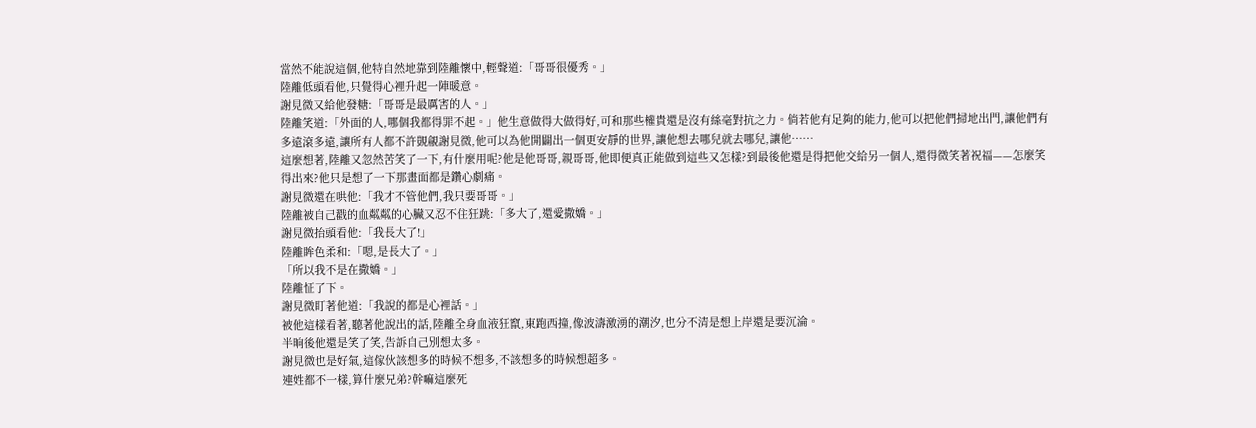當然不能說這個,他特自然地靠到陸離懷中,輕聲道:「哥哥很優秀。」
陸離低頭看他,只覺得心裡升起一陣暖意。
謝見微又給他發糖:「哥哥是最厲害的人。」
陸離笑道:「外面的人,哪個我都得罪不起。」他生意做得大做得好,可和那些權貴還是沒有絲毫對抗之力。倘若他有足夠的能力,他可以把他們掃地出門,讓他們有多遠滾多遠,讓所有人都不許覬覦謝見微,他可以為他開闢出一個更安靜的世界,讓他想去哪兒就去哪兒,讓他……
這麼想著,陸離又忽然苦笑了一下,有什麼用呢?他是他哥哥,親哥哥,他即便真正能做到這些又怎樣?到最後他還是得把他交給另一個人,還得微笑著祝福——怎麼笑得出來?他只是想了一下那畫面都是鑽心劇痛。
謝見微還在哄他:「我才不管他們,我只要哥哥。」
陸離被自己戳的血粼粼的心臟又忍不住狂跳:「多大了,還愛撒嬌。」
謝見微抬頭看他:「我長大了!」
陸離眸色柔和:「嗯,是長大了。」
「所以我不是在撒嬌。」
陸離怔了下。
謝見微盯著他道:「我說的都是心裡話。」
被他這樣看著,聽著他說出的話,陸離全身血液狂竄,東跑西撞,像波濤激湧的潮汐,也分不清是想上岸還是要沉淪。
半晌後他還是笑了笑,告訴自己別想太多。
謝見微也是好氣,這傢伙該想多的時候不想多,不該想多的時候想超多。
連姓都不一樣,算什麼兄弟?幹嘛這麼死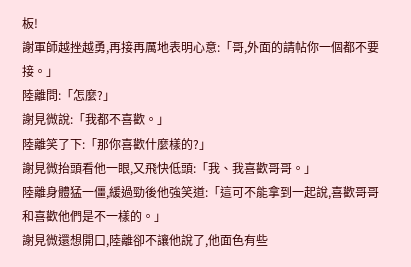板!
謝軍師越挫越勇,再接再厲地表明心意:「哥,外面的請帖你一個都不要接。」
陸離問:「怎麼?」
謝見微說:「我都不喜歡。」
陸離笑了下:「那你喜歡什麼樣的?」
謝見微抬頭看他一眼,又飛快低頭:「我、我喜歡哥哥。」
陸離身體猛一僵,緩過勁後他強笑道:「這可不能拿到一起說,喜歡哥哥和喜歡他們是不一樣的。」
謝見微還想開口,陸離卻不讓他說了,他面色有些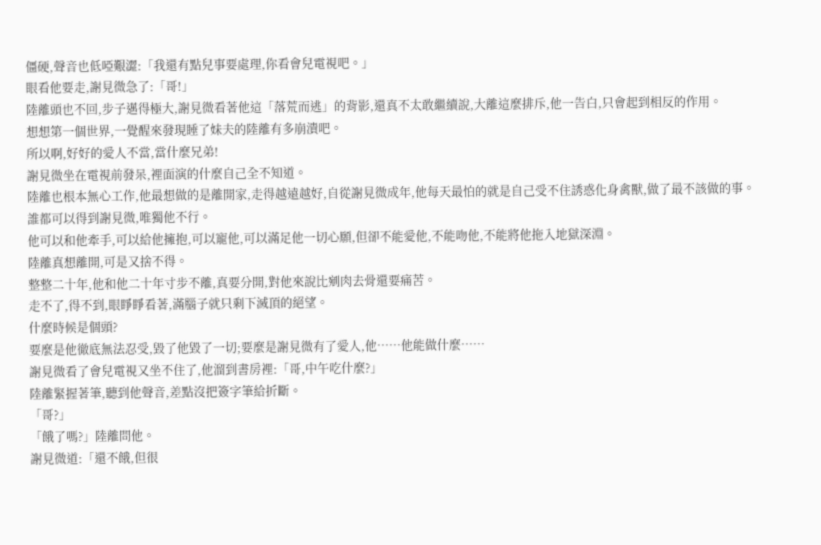僵硬,聲音也低啞艱澀:「我還有點兒事要處理,你看會兒電視吧。」
眼看他要走,謝見微急了:「哥!」
陸離頭也不回,步子邁得極大,謝見微看著他這「落荒而逃」的背影,還真不太敢繼續說,大離這麼排斥,他一告白,只會起到相反的作用。
想想第一個世界,一覺醒來發現睡了妹夫的陸離有多崩潰吧。
所以啊,好好的愛人不當,當什麼兄弟!
謝見微坐在電視前發呆,裡面演的什麼自己全不知道。
陸離也根本無心工作,他最想做的是離開家,走得越遠越好,自從謝見微成年,他每天最怕的就是自己受不住誘惑化身禽獸,做了最不該做的事。
誰都可以得到謝見微,唯獨他不行。
他可以和他牽手,可以給他擁抱,可以寵他,可以滿足他一切心願,但卻不能愛他,不能吻他,不能將他拖入地獄深淵。
陸離真想離開,可是又捨不得。
整整二十年,他和他二十年寸步不離,真要分開,對他來說比剜肉去骨還要痛苦。
走不了,得不到,眼睜睜看著,滿腦子就只剩下滅頂的絕望。
什麼時候是個頭?
要麼是他徹底無法忍受,毀了他毀了一切;要麼是謝見微有了愛人,他……他能做什麼……
謝見微看了會兒電視又坐不住了,他溜到書房裡:「哥,中午吃什麼?」
陸離緊握著筆,聽到他聲音,差點沒把簽字筆給折斷。
「哥?」
「餓了嗎?」陸離問他。
謝見微道:「還不餓,但很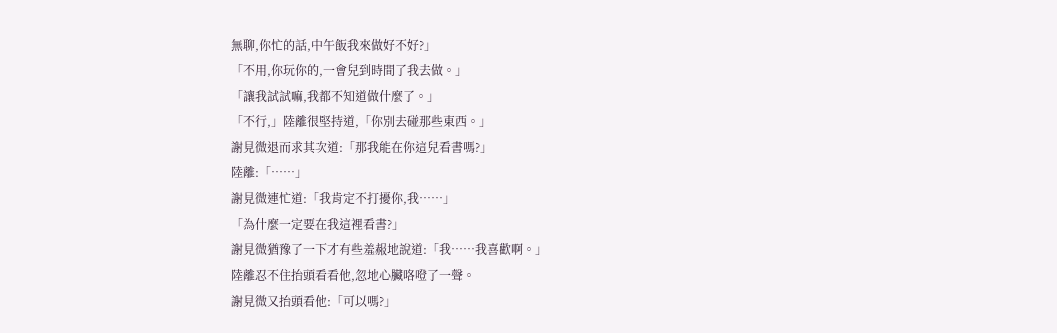無聊,你忙的話,中午飯我來做好不好?」
「不用,你玩你的,一會兒到時間了我去做。」
「讓我試試嘛,我都不知道做什麼了。」
「不行,」陸離很堅持道,「你別去碰那些東西。」
謝見微退而求其次道:「那我能在你這兒看書嗎?」
陸離:「……」
謝見微連忙道:「我肯定不打擾你,我……」
「為什麼一定要在我這裡看書?」
謝見微猶豫了一下才有些羞赧地說道:「我……我喜歡啊。」
陸離忍不住抬頭看看他,忽地心臟咯噔了一聲。
謝見微又抬頭看他:「可以嗎?」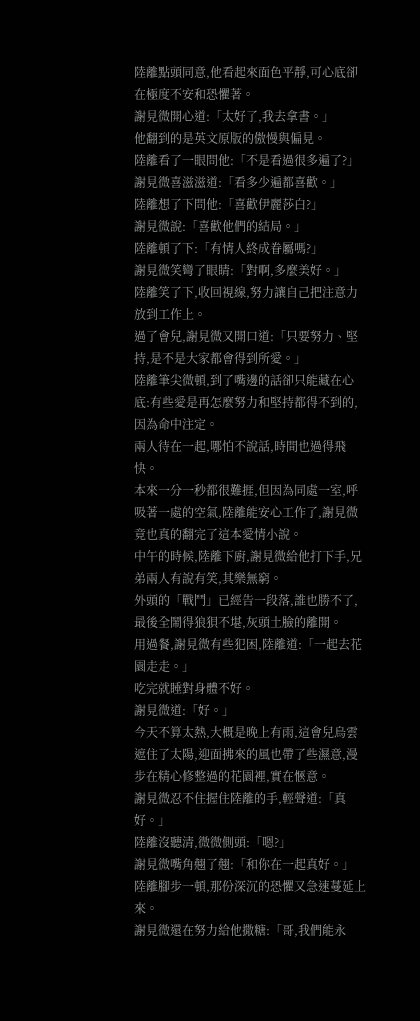陸離點頭同意,他看起來面色平靜,可心底卻在極度不安和恐懼著。
謝見微開心道:「太好了,我去拿書。」
他翻到的是英文原版的傲慢與偏見。
陸離看了一眼問他:「不是看過很多遍了?」
謝見微喜滋滋道:「看多少遍都喜歡。」
陸離想了下問他:「喜歡伊麗莎白?」
謝見微說:「喜歡他們的結局。」
陸離頓了下:「有情人終成眷屬嗎?」
謝見微笑彎了眼睛:「對啊,多麼美好。」
陸離笑了下,收回視線,努力讓自己把注意力放到工作上。
過了會兒,謝見微又開口道:「只要努力、堅持,是不是大家都會得到所愛。」
陸離筆尖微頓,到了嘴邊的話卻只能藏在心底:有些愛是再怎麼努力和堅持都得不到的,因為命中注定。
兩人待在一起,哪怕不說話,時間也過得飛快。
本來一分一秒都很難捱,但因為同處一室,呼吸著一處的空氣,陸離能安心工作了,謝見微竟也真的翻完了這本愛情小說。
中午的時候,陸離下廚,謝見微給他打下手,兄弟兩人有說有笑,其樂無窮。
外頭的「戰鬥」已經告一段落,誰也勝不了,最後全鬧得狼狽不堪,灰頭土臉的離開。
用過餐,謝見微有些犯困,陸離道:「一起去花園走走。」
吃完就睡對身體不好。
謝見微道:「好。」
今天不算太熱,大概是晚上有雨,這會兒烏雲遮住了太陽,迎面拂來的風也帶了些濕意,漫步在精心修整過的花園裡,實在愜意。
謝見微忍不住握住陸離的手,輕聲道:「真好。」
陸離沒聽清,微微側頭:「嗯?」
謝見微嘴角翹了翹:「和你在一起真好。」
陸離腳步一頓,那份深沉的恐懼又急速蔓延上來。
謝見微還在努力給他撒糖:「哥,我們能永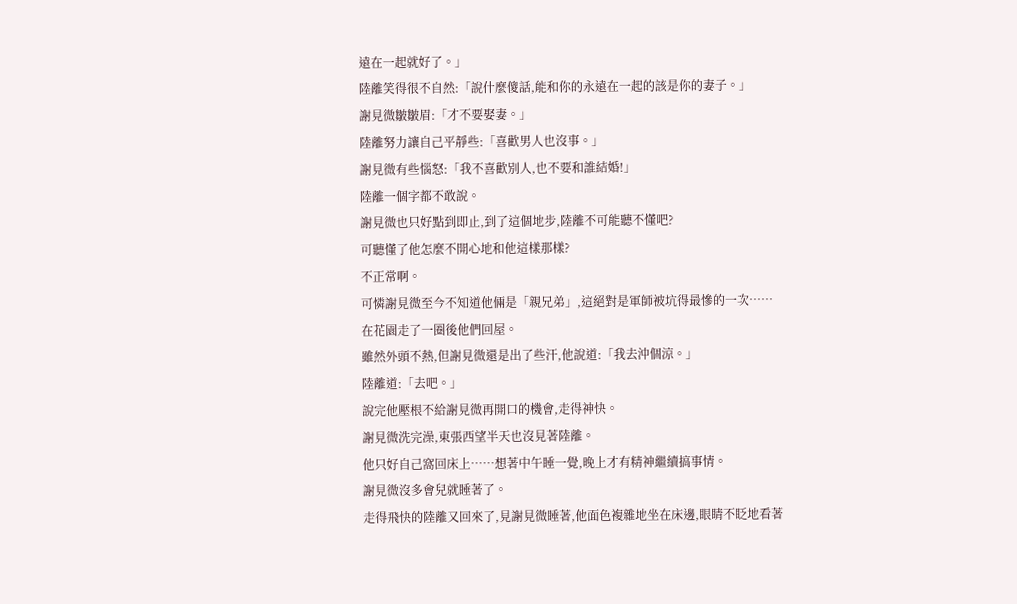遠在一起就好了。」
陸離笑得很不自然:「說什麼傻話,能和你的永遠在一起的該是你的妻子。」
謝見微皺皺眉:「才不要娶妻。」
陸離努力讓自己平靜些:「喜歡男人也沒事。」
謝見微有些惱怒:「我不喜歡別人,也不要和誰結婚!」
陸離一個字都不敢說。
謝見微也只好點到即止,到了這個地步,陸離不可能聽不懂吧?
可聽懂了他怎麼不開心地和他這樣那樣?
不正常啊。
可憐謝見微至今不知道他倆是「親兄弟」,這絕對是軍師被坑得最慘的一次……
在花園走了一圈後他們回屋。
雖然外頭不熱,但謝見微還是出了些汗,他說道:「我去沖個涼。」
陸離道:「去吧。」
說完他壓根不給謝見微再開口的機會,走得神快。
謝見微洗完澡,東張西望半天也沒見著陸離。
他只好自己窩回床上……想著中午睡一覺,晚上才有精神繼續搞事情。
謝見微沒多會兒就睡著了。
走得飛快的陸離又回來了,見謝見微睡著,他面色複雜地坐在床邊,眼睛不眨地看著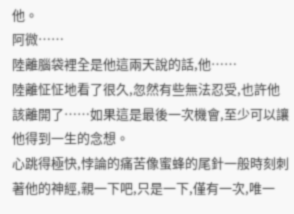他。
阿微……
陸離腦袋裡全是他這兩天說的話,他……
陸離怔怔地看了很久,忽然有些無法忍受,也許他該離開了……如果這是最後一次機會,至少可以讓他得到一生的念想。
心跳得極快,悖論的痛苦像蜜蜂的尾針一般時刻刺著他的神經,親一下吧,只是一下,僅有一次,唯一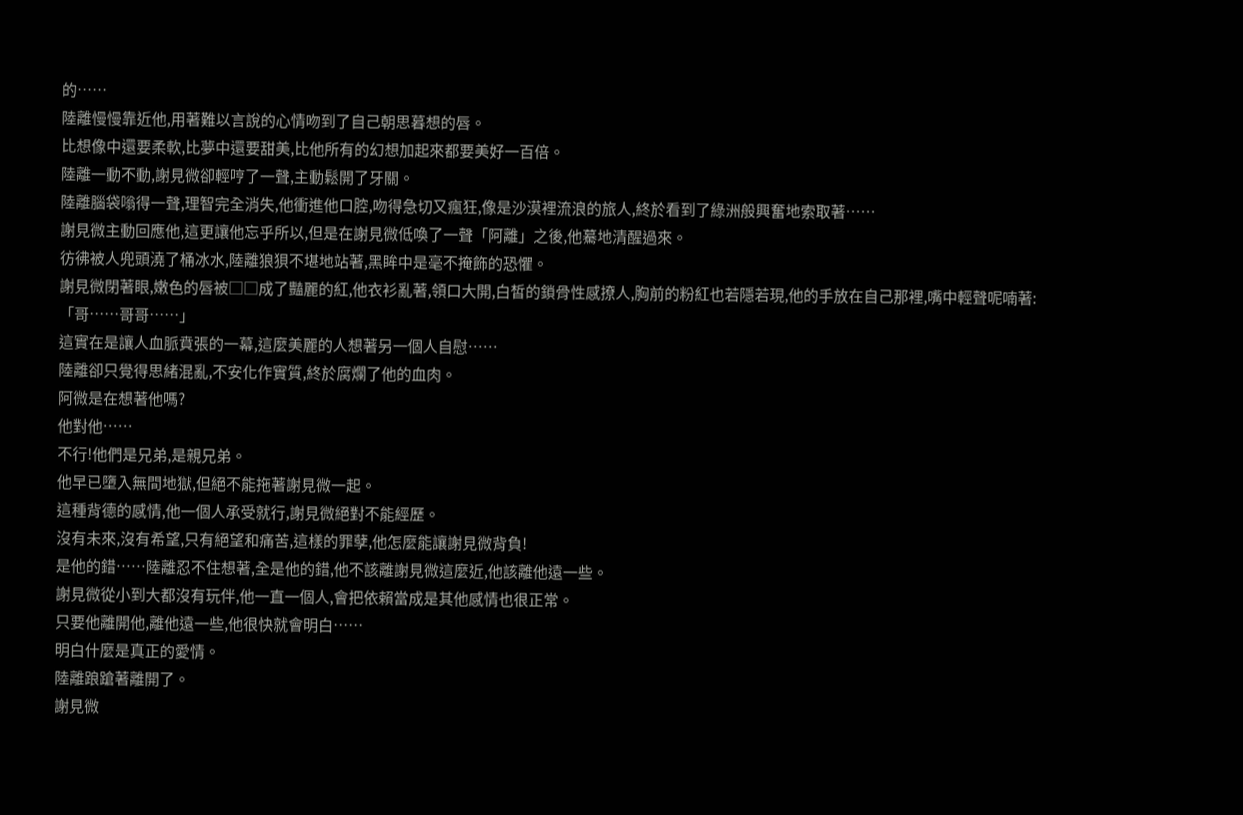的……
陸離慢慢靠近他,用著難以言說的心情吻到了自己朝思暮想的唇。
比想像中還要柔軟,比夢中還要甜美,比他所有的幻想加起來都要美好一百倍。
陸離一動不動,謝見微卻輕哼了一聲,主動鬆開了牙關。
陸離腦袋嗡得一聲,理智完全消失,他衝進他口腔,吻得急切又瘋狂,像是沙漠裡流浪的旅人,終於看到了綠洲般興奮地索取著……
謝見微主動回應他,這更讓他忘乎所以,但是在謝見微低喚了一聲「阿離」之後,他驀地清醒過來。
彷彿被人兜頭澆了桶冰水,陸離狼狽不堪地站著,黑眸中是毫不掩飾的恐懼。
謝見微閉著眼,嫩色的唇被□□成了豔麗的紅,他衣衫亂著,領口大開,白皙的鎖骨性感撩人,胸前的粉紅也若隱若現,他的手放在自己那裡,嘴中輕聲呢喃著:「哥……哥哥……」
這實在是讓人血脈賁張的一幕,這麼美麗的人想著另一個人自慰……
陸離卻只覺得思緒混亂,不安化作實質,終於腐爛了他的血肉。
阿微是在想著他嗎?
他對他……
不行!他們是兄弟,是親兄弟。
他早已墮入無間地獄,但絕不能拖著謝見微一起。
這種背德的感情,他一個人承受就行,謝見微絕對不能經歷。
沒有未來,沒有希望,只有絕望和痛苦,這樣的罪孽,他怎麼能讓謝見微背負!
是他的錯……陸離忍不住想著,全是他的錯,他不該離謝見微這麼近,他該離他遠一些。
謝見微從小到大都沒有玩伴,他一直一個人,會把依賴當成是其他感情也很正常。
只要他離開他,離他遠一些,他很快就會明白……
明白什麼是真正的愛情。
陸離踉蹌著離開了。
謝見微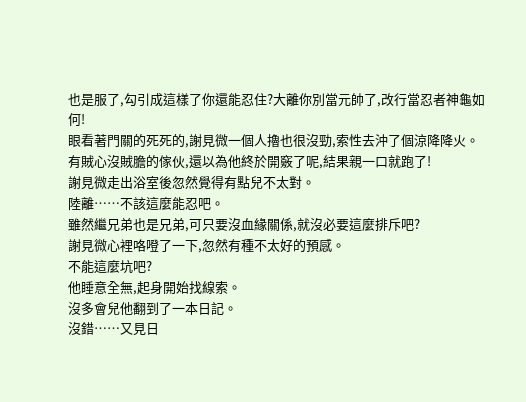也是服了,勾引成這樣了你還能忍住?大離你別當元帥了,改行當忍者神龜如何!
眼看著門關的死死的,謝見微一個人擼也很沒勁,索性去沖了個涼降降火。
有賊心沒賊膽的傢伙,還以為他終於開竅了呢,結果親一口就跑了!
謝見微走出浴室後忽然覺得有點兒不太對。
陸離……不該這麼能忍吧。
雖然繼兄弟也是兄弟,可只要沒血緣關係,就沒必要這麼排斥吧?
謝見微心裡咯噔了一下,忽然有種不太好的預感。
不能這麼坑吧?
他睡意全無,起身開始找線索。
沒多會兒他翻到了一本日記。
沒錯……又見日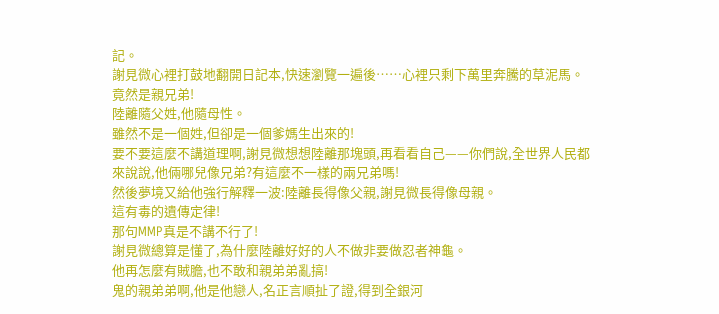記。
謝見微心裡打鼓地翻開日記本,快速瀏覽一遍後……心裡只剩下萬里奔騰的草泥馬。
竟然是親兄弟!
陸離隨父姓,他隨母性。
雖然不是一個姓,但卻是一個爹媽生出來的!
要不要這麼不講道理啊,謝見微想想陸離那塊頭,再看看自己——你們說,全世界人民都來說說,他倆哪兒像兄弟?有這麼不一樣的兩兄弟嗎!
然後夢境又給他強行解釋一波:陸離長得像父親,謝見微長得像母親。
這有毒的遺傳定律!
那句MMP真是不講不行了!
謝見微總算是懂了,為什麼陸離好好的人不做非要做忍者神龜。
他再怎麼有賊膽,也不敢和親弟弟亂搞!
鬼的親弟弟啊,他是他戀人,名正言順扯了證,得到全銀河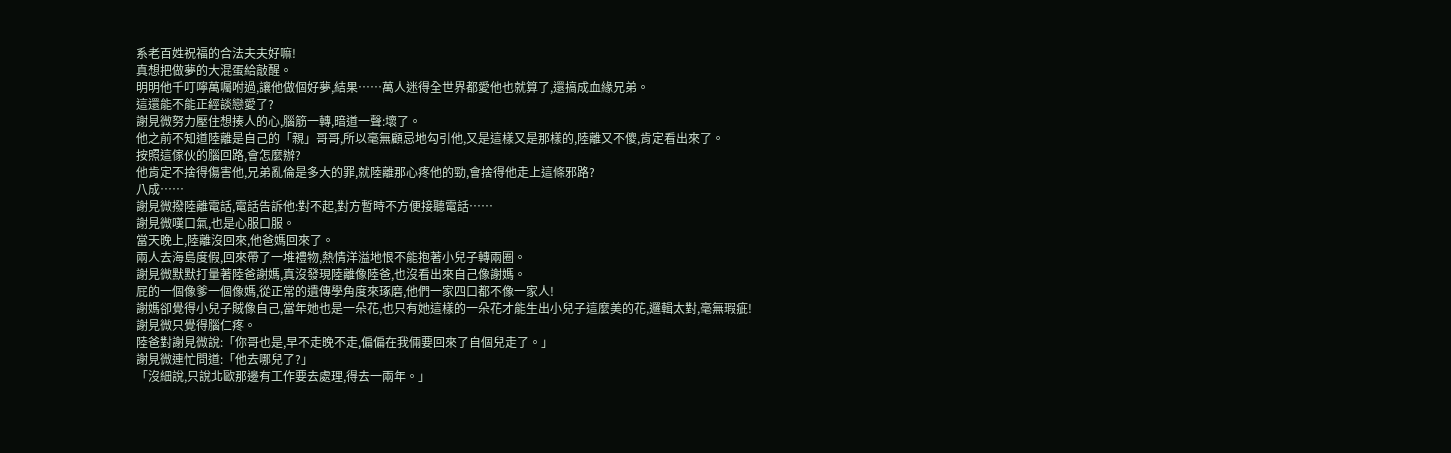系老百姓祝福的合法夫夫好嘛!
真想把做夢的大混蛋給敲醒。
明明他千叮嚀萬囑咐過,讓他做個好夢,結果……萬人迷得全世界都愛他也就算了,還搞成血緣兄弟。
這還能不能正經談戀愛了?
謝見微努力壓住想揍人的心,腦筋一轉,暗道一聲:壞了。
他之前不知道陸離是自己的「親」哥哥,所以毫無顧忌地勾引他,又是這樣又是那樣的,陸離又不傻,肯定看出來了。
按照這傢伙的腦回路,會怎麼辦?
他肯定不捨得傷害他,兄弟亂倫是多大的罪,就陸離那心疼他的勁,會捨得他走上這條邪路?
八成……
謝見微撥陸離電話,電話告訴他:對不起,對方暫時不方便接聽電話……
謝見微嘆口氣,也是心服口服。
當天晚上,陸離沒回來,他爸媽回來了。
兩人去海島度假,回來帶了一堆禮物,熱情洋溢地恨不能抱著小兒子轉兩圈。
謝見微默默打量著陸爸謝媽,真沒發現陸離像陸爸,也沒看出來自己像謝媽。
屁的一個像爹一個像媽,從正常的遺傳學角度來琢磨,他們一家四口都不像一家人!
謝媽卻覺得小兒子賊像自己,當年她也是一朵花,也只有她這樣的一朵花才能生出小兒子這麼美的花,邏輯太對,毫無瑕疵!
謝見微只覺得腦仁疼。
陸爸對謝見微說:「你哥也是,早不走晚不走,偏偏在我倆要回來了自個兒走了。」
謝見微連忙問道:「他去哪兒了?」
「沒細說,只說北歐那邊有工作要去處理,得去一兩年。」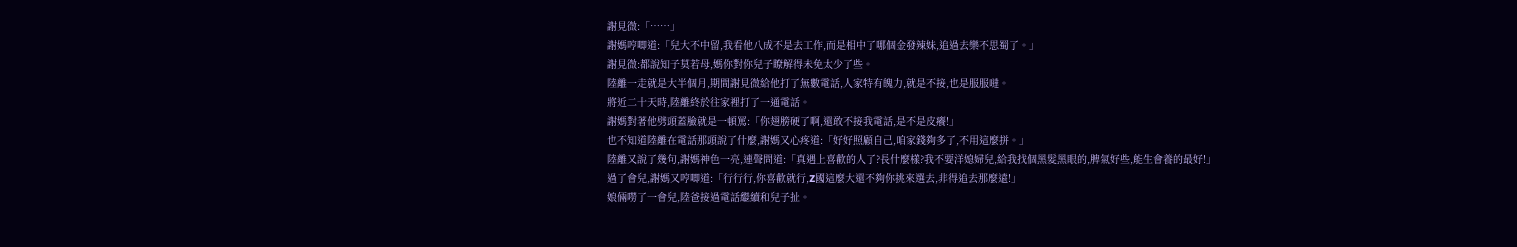謝見微:「……」
謝媽哼唧道:「兒大不中留,我看他八成不是去工作,而是相中了哪個金發辣妹,追過去樂不思蜀了。」
謝見微:都說知子莫若母,媽你對你兒子瞭解得未免太少了些。
陸離一走就是大半個月,期間謝見微給他打了無數電話,人家特有魄力,就是不接,也是服服噠。
將近二十天時,陸離終於往家裡打了一通電話。
謝媽對著他劈頭蓋臉就是一頓罵:「你翅膀硬了啊,還敢不接我電話,是不是皮癢!」
也不知道陸離在電話那頭說了什麼,謝媽又心疼道:「好好照顧自己,咱家錢夠多了,不用這麼拼。」
陸離又說了幾句,謝媽神色一亮,連聲問道:「真遇上喜歡的人了?長什麼樣?我不要洋媳婦兒,給我找個黑髮黑眼的,脾氣好些,能生會養的最好!」
過了會兒,謝媽又哼唧道:「行行行,你喜歡就行,Z國這麼大還不夠你挑來選去,非得追去那麼遠!」
娘倆嘮了一會兒,陸爸接過電話繼續和兒子扯。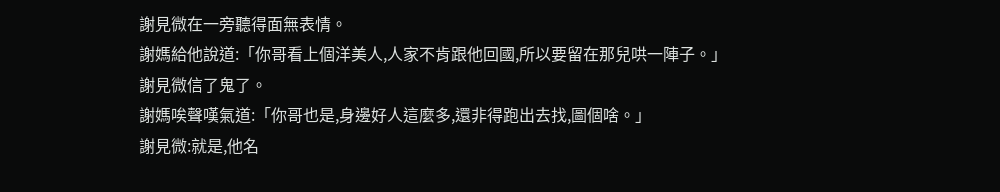謝見微在一旁聽得面無表情。
謝媽給他說道:「你哥看上個洋美人,人家不肯跟他回國,所以要留在那兒哄一陣子。」
謝見微信了鬼了。
謝媽唉聲嘆氣道:「你哥也是,身邊好人這麼多,還非得跑出去找,圖個啥。」
謝見微:就是,他名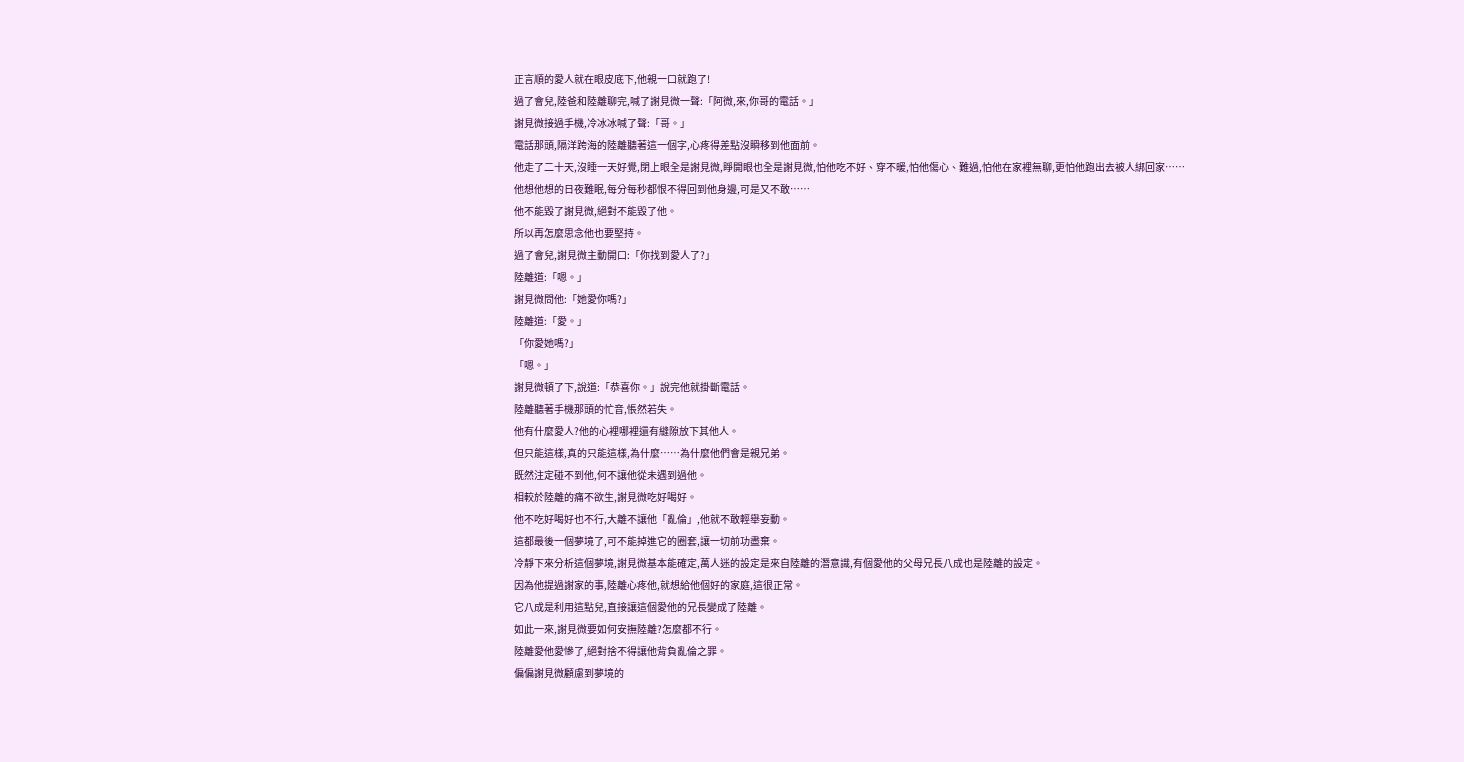正言順的愛人就在眼皮底下,他親一口就跑了!
過了會兒,陸爸和陸離聊完,喊了謝見微一聲:「阿微,來,你哥的電話。」
謝見微接過手機,冷冰冰喊了聲:「哥。」
電話那頭,隔洋跨海的陸離聽著這一個字,心疼得差點沒瞬移到他面前。
他走了二十天,沒睡一天好覺,閉上眼全是謝見微,睜開眼也全是謝見微,怕他吃不好、穿不暖,怕他傷心、難過,怕他在家裡無聊,更怕他跑出去被人綁回家……
他想他想的日夜難眠,每分每秒都恨不得回到他身邊,可是又不敢……
他不能毀了謝見微,絕對不能毀了他。
所以再怎麼思念他也要堅持。
過了會兒,謝見微主動開口:「你找到愛人了?」
陸離道:「嗯。」
謝見微問他:「她愛你嗎?」
陸離道:「愛。」
「你愛她嗎?」
「嗯。」
謝見微頓了下,說道:「恭喜你。」說完他就掛斷電話。
陸離聽著手機那頭的忙音,悵然若失。
他有什麼愛人?他的心裡哪裡還有縫隙放下其他人。
但只能這樣,真的只能這樣,為什麼……為什麼他們會是親兄弟。
既然注定碰不到他,何不讓他從未遇到過他。
相較於陸離的痛不欲生,謝見微吃好喝好。
他不吃好喝好也不行,大離不讓他「亂倫」,他就不敢輕舉妄動。
這都最後一個夢境了,可不能掉進它的圈套,讓一切前功盡棄。
冷靜下來分析這個夢境,謝見微基本能確定,萬人迷的設定是來自陸離的潛意識,有個愛他的父母兄長八成也是陸離的設定。
因為他提過謝家的事,陸離心疼他,就想給他個好的家庭,這很正常。
它八成是利用這點兒,直接讓這個愛他的兄長變成了陸離。
如此一來,謝見微要如何安撫陸離?怎麼都不行。
陸離愛他愛慘了,絕對捨不得讓他背負亂倫之罪。
偏偏謝見微顧慮到夢境的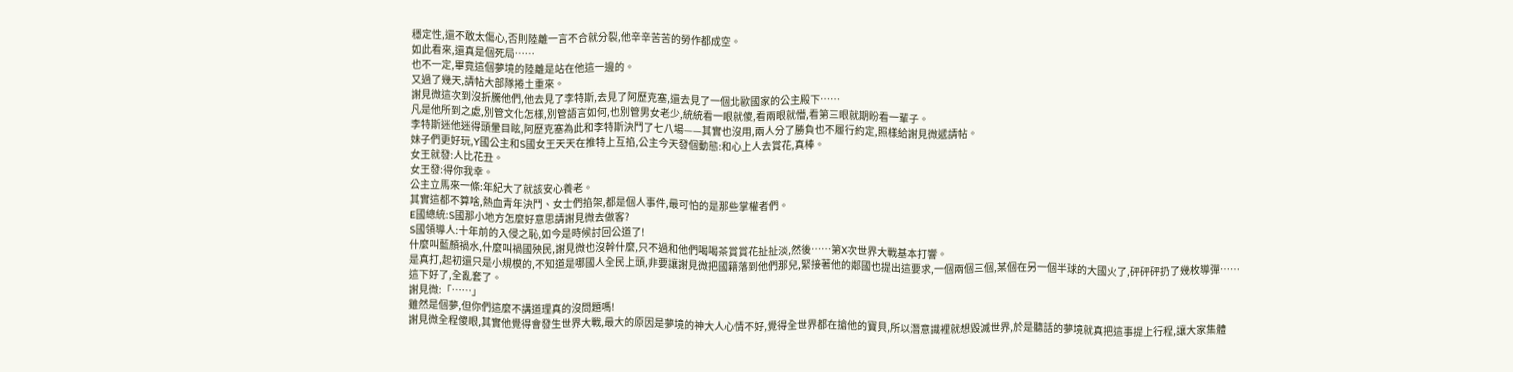穩定性,還不敢太傷心,否則陸離一言不合就分裂,他辛辛苦苦的勞作都成空。
如此看來,還真是個死局……
也不一定,畢竟這個夢境的陸離是站在他這一邊的。
又過了幾天,請帖大部隊捲土重來。
謝見微這次到沒折騰他們,他去見了李特斯,去見了阿歷克塞,還去見了一個北歐國家的公主殿下……
凡是他所到之處,別管文化怎樣,別管語言如何,也別管男女老少,統統看一眼就傻,看兩眼就懵,看第三眼就期盼看一輩子。
李特斯迷他迷得頭暈目眩,阿歷克塞為此和李特斯決鬥了七八場——其實也沒用,兩人分了勝負也不履行約定,照樣給謝見微遞請帖。
妹子們更好玩,Y國公主和S國女王天天在推特上互掐,公主今天發個動態:和心上人去賞花,真棒。
女王就發:人比花丑。
女王發:得你我幸。
公主立馬來一條:年紀大了就該安心養老。
其實這都不算啥,熱血青年決鬥、女士們掐架,都是個人事件,最可怕的是那些掌權者們。
E國總統:S國那小地方怎麼好意思請謝見微去做客?
S國領導人:十年前的入侵之恥,如今是時候討回公道了!
什麼叫藍顏禍水,什麼叫禍國殃民,謝見微也沒幹什麼,只不過和他們喝喝茶賞賞花扯扯淡,然後……第X次世界大戰基本打響。
是真打,起初還只是小規模的,不知道是哪國人全民上頭,非要讓謝見微把國籍落到他們那兒,緊接著他的鄰國也提出這要求,一個兩個三個,某個在另一個半球的大國火了,砰砰砰扔了幾枚導彈……
這下好了,全亂套了。
謝見微:「……」
雖然是個夢,但你們這麼不講道理真的沒問題嗎!
謝見微全程傻眼,其實他覺得會發生世界大戰,最大的原因是夢境的神大人心情不好,覺得全世界都在搶他的寶貝,所以潛意識裡就想毀滅世界,於是聽話的夢境就真把這事提上行程,讓大家集體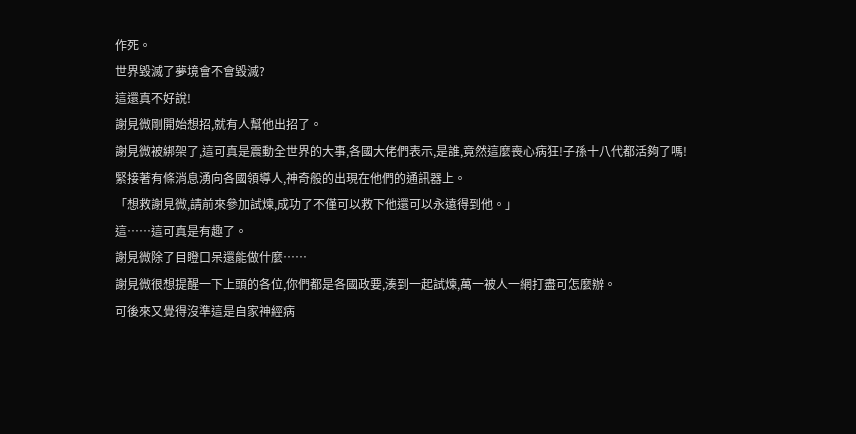作死。
世界毀滅了夢境會不會毀滅?
這還真不好說!
謝見微剛開始想招,就有人幫他出招了。
謝見微被綁架了,這可真是震動全世界的大事,各國大佬們表示,是誰,竟然這麼喪心病狂!子孫十八代都活夠了嗎!
緊接著有條消息湧向各國領導人,神奇般的出現在他們的通訊器上。
「想救謝見微,請前來參加試煉,成功了不僅可以救下他還可以永遠得到他。」
這……這可真是有趣了。
謝見微除了目瞪口呆還能做什麼……
謝見微很想提醒一下上頭的各位,你們都是各國政要,湊到一起試煉,萬一被人一網打盡可怎麼辦。
可後來又覺得沒準這是自家神經病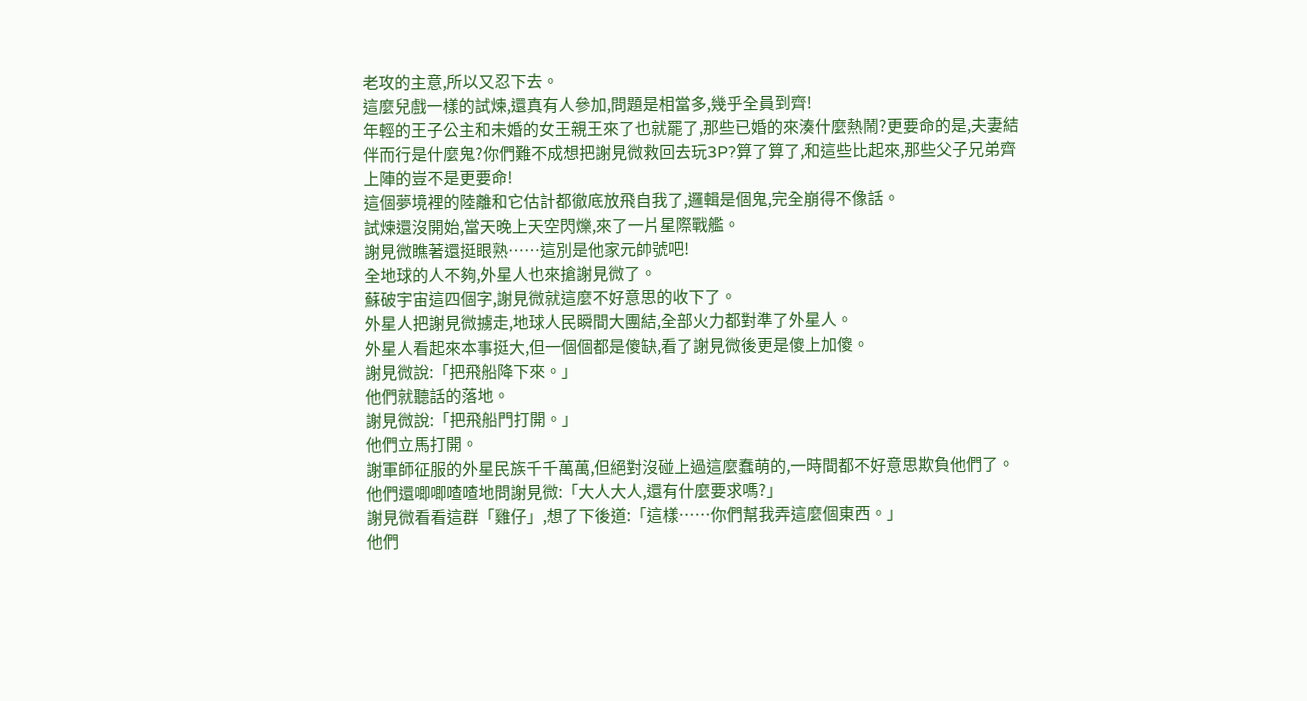老攻的主意,所以又忍下去。
這麼兒戲一樣的試煉,還真有人參加,問題是相當多,幾乎全員到齊!
年輕的王子公主和未婚的女王親王來了也就罷了,那些已婚的來湊什麼熱鬧?更要命的是,夫妻結伴而行是什麼鬼?你們難不成想把謝見微救回去玩3P?算了算了,和這些比起來,那些父子兄弟齊上陣的豈不是更要命!
這個夢境裡的陸離和它估計都徹底放飛自我了,邏輯是個鬼,完全崩得不像話。
試煉還沒開始,當天晚上天空閃爍,來了一片星際戰艦。
謝見微瞧著還挺眼熟……這別是他家元帥號吧!
全地球的人不夠,外星人也來搶謝見微了。
蘇破宇宙這四個字,謝見微就這麼不好意思的收下了。
外星人把謝見微擄走,地球人民瞬間大團結,全部火力都對準了外星人。
外星人看起來本事挺大,但一個個都是傻缺,看了謝見微後更是傻上加傻。
謝見微說:「把飛船降下來。」
他們就聽話的落地。
謝見微說:「把飛船門打開。」
他們立馬打開。
謝軍師征服的外星民族千千萬萬,但絕對沒碰上過這麼蠢萌的,一時間都不好意思欺負他們了。
他們還唧唧喳喳地問謝見微:「大人大人,還有什麼要求嗎?」
謝見微看看這群「雞仔」,想了下後道:「這樣……你們幫我弄這麼個東西。」
他們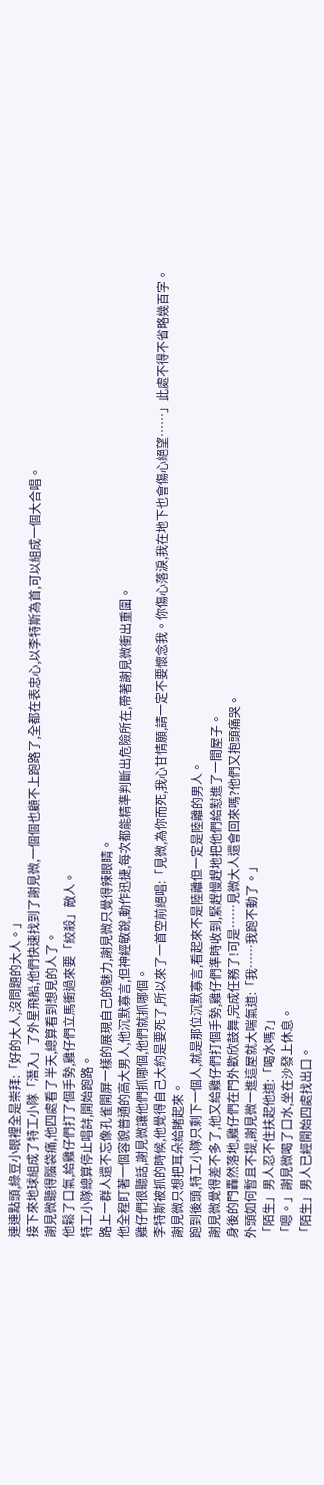連連點頭,綠豆小眼裡全是崇拜:「好的大人,沒問題的大人。」
接下來地球組成了特工小隊「潛入」了外星飛船,他們快速找到了謝見微,一個個也顧不上跑路了,全都在表忠心,以李特斯為首,可以組成一個大合唱。
謝見微聽得腦袋痛,他四處看了半天,總算看到想見的人了。
他鬆了口氣,給雞仔們打了個手勢,雞仔們立馬衝過來要「絞殺」敵人。
特工小隊總算停止唱詩,開始跑路。
路上一群人還不忘像孔雀開屏一樣的展現自己的魅力,謝見微只覺得辣眼睛。
他全程盯著一個容貌普通的高大男人,他沉默寡言,但神經敏銳,動作迅捷,每次都能精準判斷出危險所在,帶著謝見微衝出重圍。
雞仔們很聽話,謝見微讓他們抓哪個,他們就抓哪個。
李特斯被抓的時候,他覺得自己大約是要死了,所以來了一首空前絕唱:「見微,為你而死,我心甘情願,請一定不要懷念我。你傷心落淚,我在地下也會傷心絕望……」此處不得不省略幾百字。
謝見微只想把耳朵給睹起來。
跑到後頭,特工小隊只剩下一個人,就是那位沉默寡言,看起來不是陸離但一定是陸離的男人。
謝見微覺得差不多了,他又給雞仔們打個手勢,雞仔們準時收到,緊趕慢趕地把他們給懟進了一間屋子。
身後的門轟然落地,雞仔們在門外歡欣鼓舞,完成任務了!可是……見微大人還會回來嗎?他們又抱頭痛哭。
外頭如何暫且不提,謝見微一進這屋就大喘氣道:「我……我跑不動了。」
「陌生」男人忍不住扶起他道:「喝水嗎?」
「嗯。」謝見微喝了口水,坐在沙發上休息。
「陌生」男人已經開始四處找出口。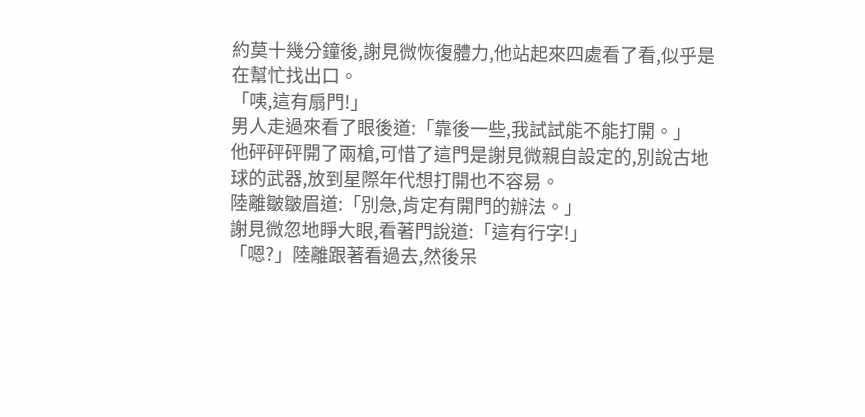約莫十幾分鐘後,謝見微恢復體力,他站起來四處看了看,似乎是在幫忙找出口。
「咦,這有扇門!」
男人走過來看了眼後道:「靠後一些,我試試能不能打開。」
他砰砰砰開了兩槍,可惜了這門是謝見微親自設定的,別說古地球的武器,放到星際年代想打開也不容易。
陸離皺皺眉道:「別急,肯定有開門的辦法。」
謝見微忽地睜大眼,看著門說道:「這有行字!」
「嗯?」陸離跟著看過去,然後呆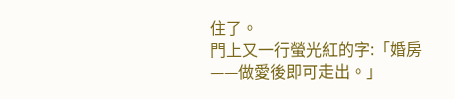住了。
門上又一行螢光紅的字:「婚房——做愛後即可走出。」